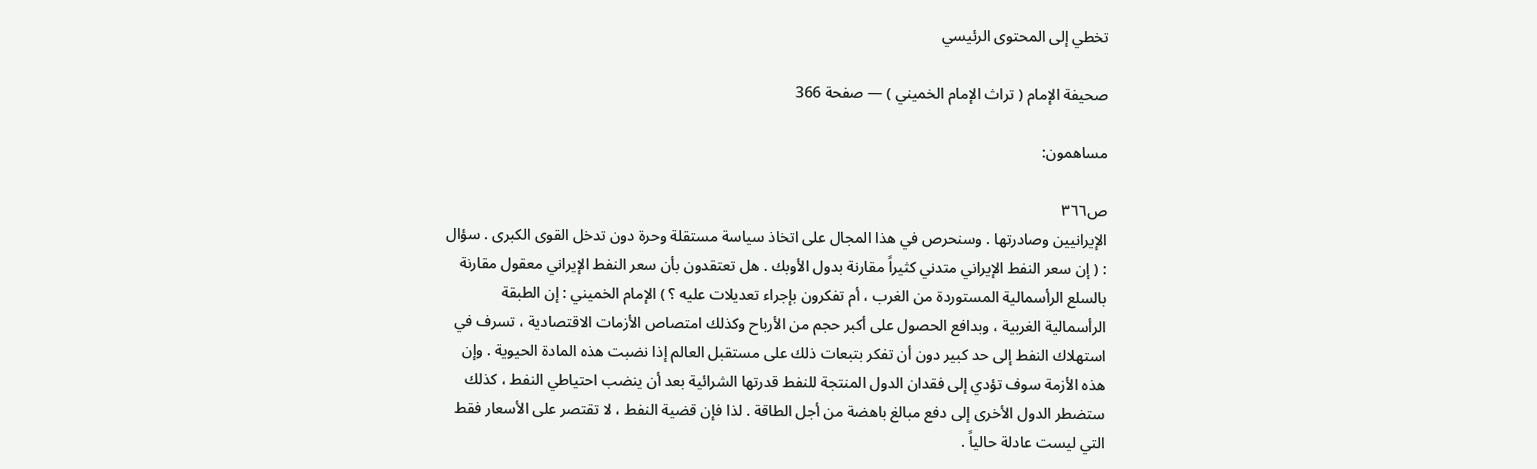تخطي إلى المحتوى الرئيسي

صحيفة الإمام ( تراث الإمام الخميني ) — صفحة 366

مساهمون:

ص٣٦٦
الإيرانيين وصادرتها . وسنحرص في هذا المجال على اتخاذ سياسة مستقلة وحرة دون تدخل القوى الكبرى . سؤال : ( إن سعر النفط الإيراني متدني كثيراً مقارنة بدول الأوبك . هل تعتقدون بأن سعر النفط الإيراني معقول مقارنة بالسلع الرأسمالية المستوردة من الغرب ، أم تفكرون بإجراء تعديلات عليه ؟ ) الإمام الخميني : إن الطبقة الرأسمالية الغربية ، وبدافع الحصول على أكبر حجم من الأرباح وكذلك امتصاص الأزمات الاقتصادية ، تسرف في استهلاك النفط إلى حد كبير دون أن تفكر بتبعات ذلك على مستقبل العالم إذا نضبت هذه المادة الحيوية . وإن هذه الأزمة سوف تؤدي إلى فقدان الدول المنتجة للنفط قدرتها الشرائية بعد أن ينضب احتياطي النفط ، كذلك ستضطر الدول الأخرى إلى دفع مبالغ باهضة من أجل الطاقة . لذا فإن قضية النفط ، لا تقتصر على الأسعار فقط التي ليست عادلة حالياً .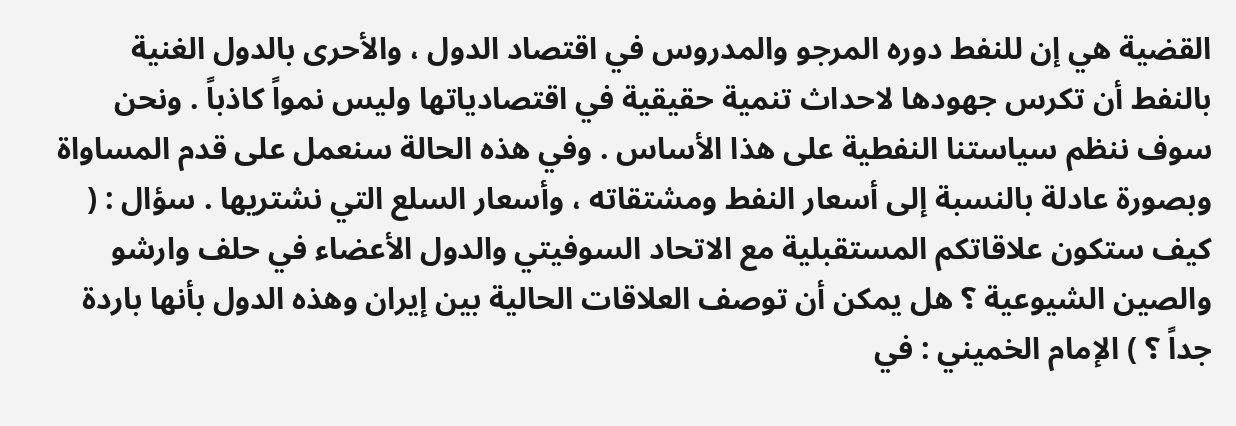القضية هي إن للنفط دوره المرجو والمدروس في اقتصاد الدول ، والأحرى بالدول الغنية بالنفط أن تكرس جهودها لاحداث تنمية حقيقية في اقتصادياتها وليس نمواً كاذباً . ونحن سوف ننظم سياستنا النفطية على هذا الأساس . وفي هذه الحالة سنعمل على قدم المساواة وبصورة عادلة بالنسبة إلى أسعار النفط ومشتقاته ، وأسعار السلع التي نشتريها . سؤال : ( كيف ستكون علاقاتكم المستقبلية مع الاتحاد السوفيتي والدول الأعضاء في حلف وارشو والصين الشيوعية ؟ هل يمكن أن توصف العلاقات الحالية بين إيران وهذه الدول بأنها باردة جداً ؟ ) الإمام الخميني : في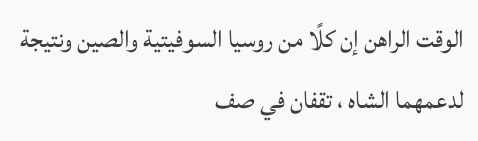الوقت الراهن إن كلًا من روسيا السوفيتية والصين ونتيجة لدعمهما الشاه ، تقفان في صف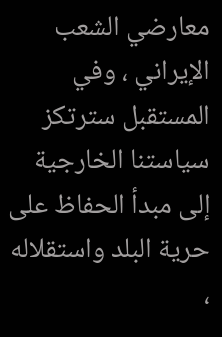معارضي الشعب الإيراني ، وفي المستقبل سترتكز سياستنا الخارجية إلى مبدأ الحفاظ على حرية البلد واستقلاله ،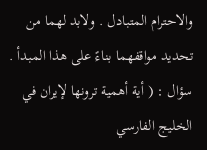والاحترام المتبادل . ولابد لهما من تحديد مواقفهما بناءً على هذا المبدأ . سؤال : ( أية أهمية ترونها لإيران في الخليج الفارسي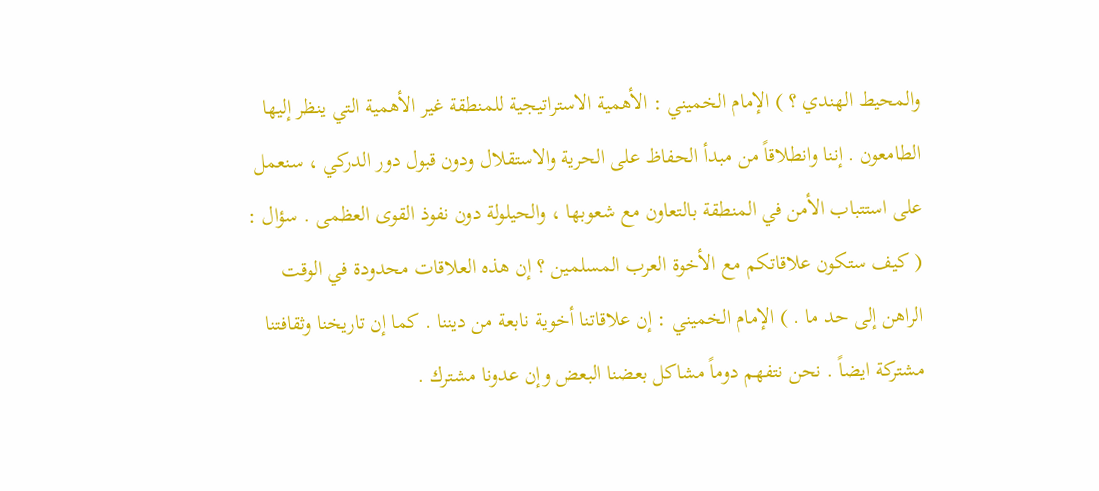والمحيط الهندي ؟ ) الإمام الخميني : الأهمية الاستراتيجية للمنطقة غير الأهمية التي ينظر إليها الطامعون . إننا وانطلاقاً من مبدأ الحفاظ على الحرية والاستقلال ودون قبول دور الدركي ، سنعمل على استتباب الأمن في المنطقة بالتعاون مع شعوبها ، والحيلولة دون نفوذ القوى العظمى . سؤال : ( كيف ستكون علاقاتكم مع الأخوة العرب المسلمين ؟ إن هذه العلاقات محدودة في الوقت الراهن إلى حد ما . ) الإمام الخميني : إن علاقاتنا أخوية نابعة من ديننا . كما إن تاريخنا وثقافتنا مشتركة ايضاً . نحن نتفهم دوماً مشاكل بعضنا البعض وإن عدونا مشترك .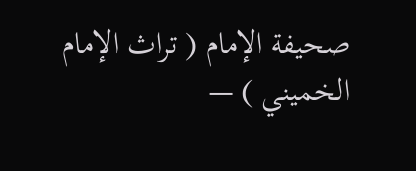صحيفة الإمام ( تراث الإمام الخميني ) —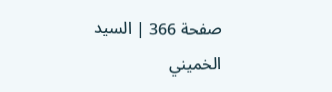صفحة 366 | السيد الخميني